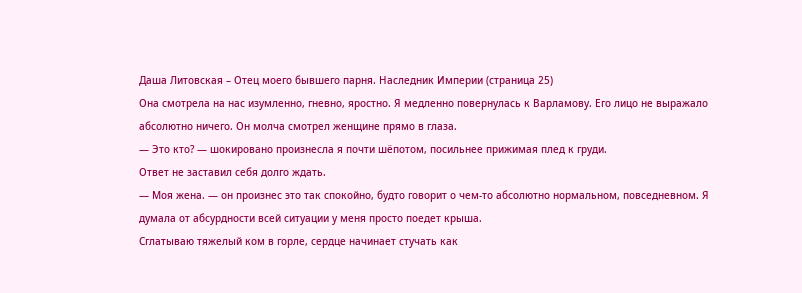Даша Литовская – Отец моего бывшего парня. Наследник Империи (страница 25)
Она смотрела на нас изумленно, гневно, яростно. Я медленно повернулась к Варламову. Его лицо не выражало абсолютно ничего. Он молча смотрел женщине прямо в глаза.
— Это кто? — шокировано произнесла я почти шёпотом, посильнее прижимая плед к груди.
Ответ не заставил себя долго ждать.
— Моя жена. — он произнес это так спокойно, будто говорит о чем-то абсолютно нормальном, повседневном. Я думала от абсурдности всей ситуации у меня просто поедет крыша.
Сглатываю тяжелый ком в горле, сердце начинает стучать как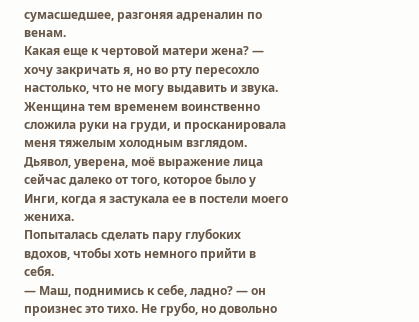сумасшедшее, разгоняя адреналин по венам.
Какая еще к чертовой матери жена? — хочу закричать я, но во рту пересохло настолько, что не могу выдавить и звука.
Женщина тем временем воинственно сложила руки на груди, и просканировала меня тяжелым холодным взглядом. Дьявол, уверена, моё выражение лица сейчас далеко от того, которое было у Инги, когда я застукала ее в постели моего жениха.
Попыталась сделать пару глубоких вдохов, чтобы хоть немного прийти в себя.
— Маш, поднимись к себе, ладно? — он произнес это тихо. Не грубо, но довольно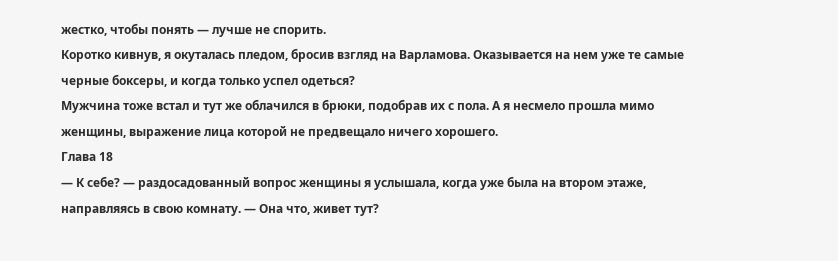жестко, чтобы понять — лучше не спорить.
Коротко кивнув, я окуталась пледом, бросив взгляд на Варламова. Оказывается на нем уже те самые черные боксеры, и когда только успел одеться?
Мужчина тоже встал и тут же облачился в брюки, подобрав их с пола. А я несмело прошла мимо женщины, выражение лица которой не предвещало ничего хорошего.
Глава 18
— К себе? — раздосадованный вопрос женщины я услышала, когда уже была на втором этаже, направляясь в свою комнату. — Она что, живет тут?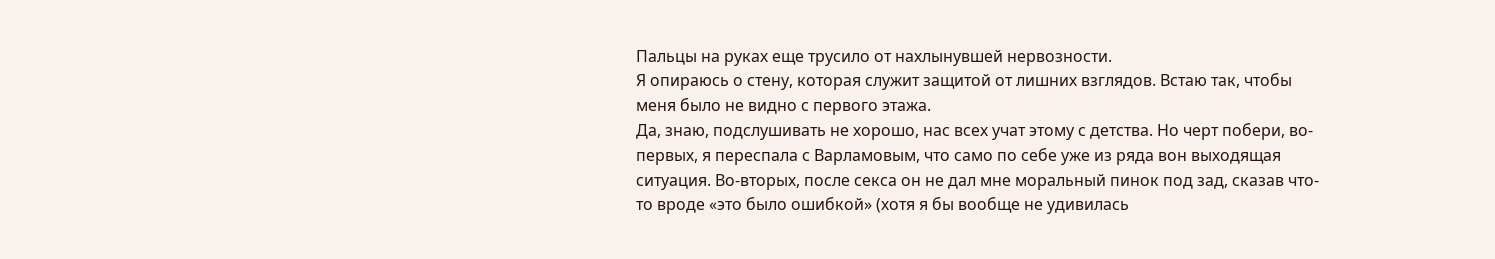Пальцы на руках еще трусило от нахлынувшей нервозности.
Я опираюсь о стену, которая служит защитой от лишних взглядов. Встаю так, чтобы меня было не видно с первого этажа.
Да, знаю, подслушивать не хорошо, нас всех учат этому с детства. Но черт побери, во-первых, я переспала с Варламовым, что само по себе уже из ряда вон выходящая ситуация. Во-вторых, после секса он не дал мне моральный пинок под зад, сказав что-то вроде «это было ошибкой» (хотя я бы вообще не удивилась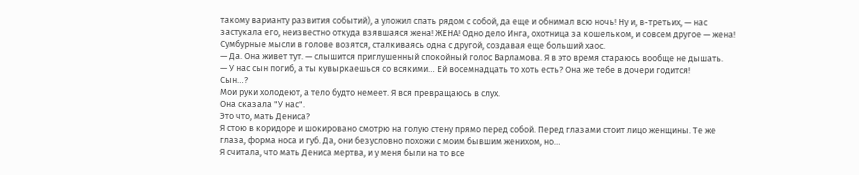такому варианту развития событий), а уложил спать рядом с собой, да еще и обнимал всю ночь! Ну и, в-третьих, — нас застукала его, неизвестно откуда взявшаяся жена! ЖЕНА! Одно дело Инга, охотница за кошельком, и совсем другое — жена!
Сумбурные мысли в голове возятся, сталкиваясь одна с другой, создавая еще больший хаос.
— Да. Она живет тут. — слышится приглушенный спокойный голос Варламова. Я в это время стараюсь вообще не дышать.
— У нас сын погиб, а ты кувыркаешься со всякими… Ей восемнадцать то хоть есть? Она же тебе в дочери годится!
Сын…?
Мои руки холодеют, а тело будто немеет. Я вся превращаюсь в слух.
Она сказала "У нас".
Это что, мать Дениса?
Я стою в коридоре и шокировано смотрю на голую стену прямо перед собой. Перед глазами стоит лицо женщины. Те же глаза, форма носа и губ. Да, они безусловно похожи с моим бывшим женихом, но…
Я считала, что мать Дениса мертва, и у меня были на то все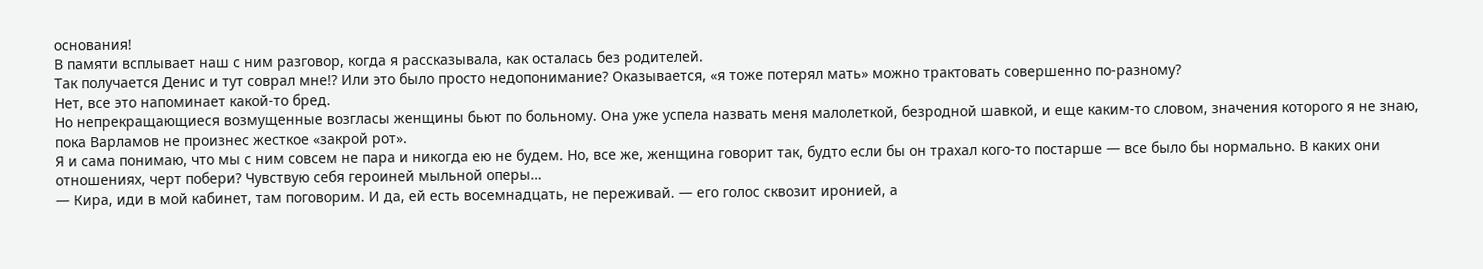основания!
В памяти всплывает наш с ним разговор, когда я рассказывала, как осталась без родителей.
Так получается Денис и тут соврал мне!? Или это было просто недопонимание? Оказывается, «я тоже потерял мать» можно трактовать совершенно по-разному?
Нет, все это напоминает какой-то бред.
Но непрекращающиеся возмущенные возгласы женщины бьют по больному. Она уже успела назвать меня малолеткой, безродной шавкой, и еще каким-то словом, значения которого я не знаю, пока Варламов не произнес жесткое «закрой рот».
Я и сама понимаю, что мы с ним совсем не пара и никогда ею не будем. Но, все же, женщина говорит так, будто если бы он трахал кого-то постарше — все было бы нормально. В каких они отношениях, черт побери? Чувствую себя героиней мыльной оперы…
— Кира, иди в мой кабинет, там поговорим. И да, ей есть восемнадцать, не переживай. — его голос сквозит иронией, а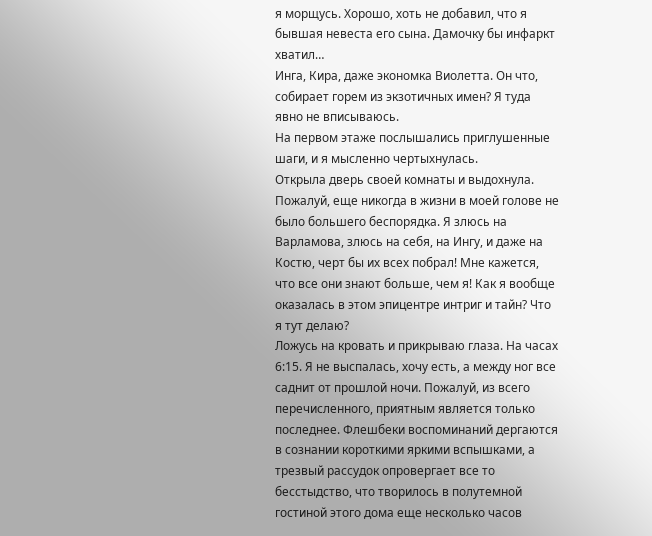я морщусь. Хорошо, хоть не добавил, что я бывшая невеста его сына. Дамочку бы инфаркт хватил…
Инга, Кира, даже экономка Виолетта. Он что, собирает горем из экзотичных имен? Я туда явно не вписываюсь.
На первом этаже послышались приглушенные шаги, и я мысленно чертыхнулась.
Открыла дверь своей комнаты и выдохнула.
Пожалуй, еще никогда в жизни в моей голове не было большего беспорядка. Я злюсь на Варламова, злюсь на себя, на Ингу, и даже на Костю, черт бы их всех побрал! Мне кажется, что все они знают больше, чем я! Как я вообще оказалась в этом эпицентре интриг и тайн? Что я тут делаю?
Ложусь на кровать и прикрываю глаза. На часах 6:15. Я не выспалась, хочу есть, а между ног все саднит от прошлой ночи. Пожалуй, из всего перечисленного, приятным является только последнее. Флешбеки воспоминаний дергаются в сознании короткими яркими вспышками, а трезвый рассудок опровергает все то бесстыдство, что творилось в полутемной гостиной этого дома еще несколько часов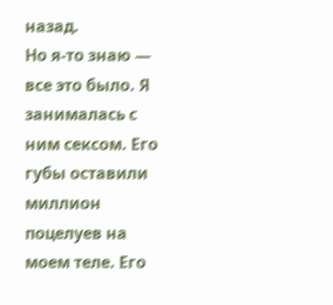назад.
Но я-то знаю — все это было. Я занималась с ним сексом. Его губы оставили миллион поцелуев на моем теле. Его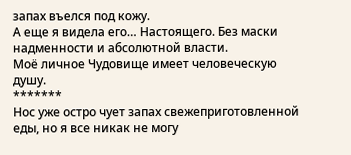запах въелся под кожу.
А еще я видела его… Настоящего. Без маски надменности и абсолютной власти.
Моё личное Чудовище имеет человеческую душу.
*******
Нос уже остро чует запах свежеприготовленной еды, но я все никак не могу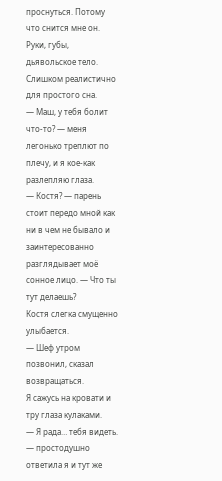проснуться. Потому что снится мне он. Руки, губы, дьявольское тело. Слишком реалистично для простого сна.
— Маш, у тебя болит что-то? — меня легонько треплют по плечу, и я кое-как разлепляю глаза.
— Костя? — парень стоит передо мной как ни в чем не бывало и заинтересованно разглядывает моё сонное лицо. — Что ты тут делаешь?
Костя слегка смущенно улыбается.
— Шеф утром позвонил, сказал возвращаться.
Я сажусь на кровати и тру глаза кулаками.
— Я рада… тебя видеть. — простодушно ответила я и тут же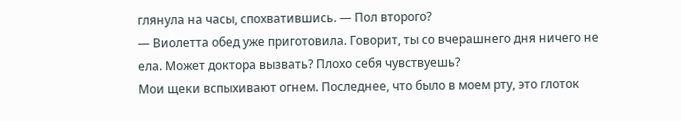глянула на часы, спохватившись. — Пол второго?
— Виолетта обед уже приготовила. Говорит, ты со вчерашнего дня ничего не ела. Может доктора вызвать? Плохо себя чувствуешь?
Мои щеки вспыхивают огнем. Последнее, что было в моем рту, это глоток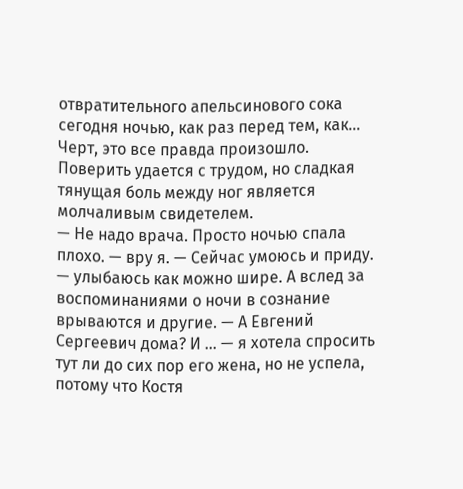отвратительного апельсинового сока сегодня ночью, как раз перед тем, как… Черт, это все правда произошло. Поверить удается с трудом, но сладкая тянущая боль между ног является молчаливым свидетелем.
— Не надо врача. Просто ночью спала плохо. — вру я. — Сейчас умоюсь и приду. — улыбаюсь как можно шире. А вслед за воспоминаниями о ночи в сознание врываются и другие. — А Евгений Сергеевич дома? И … — я хотела спросить тут ли до сих пор его жена, но не успела, потому что Костя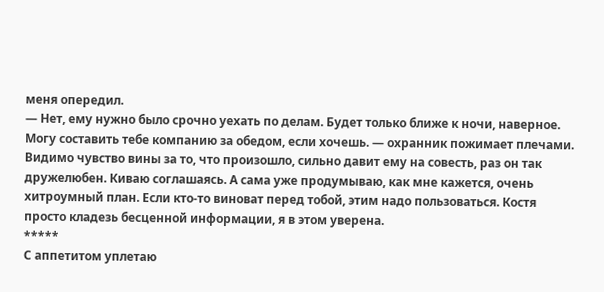меня опередил.
— Нет, ему нужно было срочно уехать по делам. Будет только ближе к ночи, наверное. Могу составить тебе компанию за обедом, если хочешь. — охранник пожимает плечами. Видимо чувство вины за то, что произошло, сильно давит ему на совесть, раз он так дружелюбен. Киваю соглашаясь. А сама уже продумываю, как мне кажется, очень хитроумный план. Если кто-то виноват перед тобой, этим надо пользоваться. Костя просто кладезь бесценной информации, я в этом уверена.
*****
С аппетитом уплетаю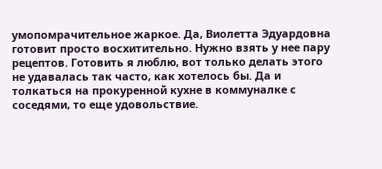умопомрачительное жаркое. Да, Виолетта Эдуардовна готовит просто восхитительно. Нужно взять у нее пару рецептов. Готовить я люблю, вот только делать этого не удавалась так часто, как хотелось бы. Да и толкаться на прокуренной кухне в коммуналке с соседями, то еще удовольствие.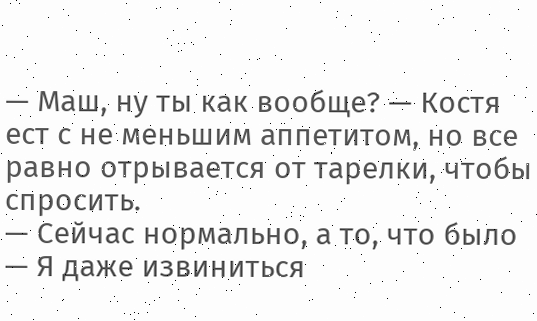— Маш, ну ты как вообще? — Костя ест с не меньшим аппетитом, но все равно отрывается от тарелки, чтобы спросить.
— Сейчас нормально, а то, что было
— Я даже извиниться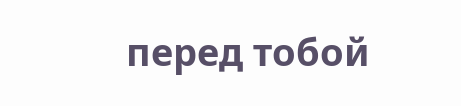перед тобой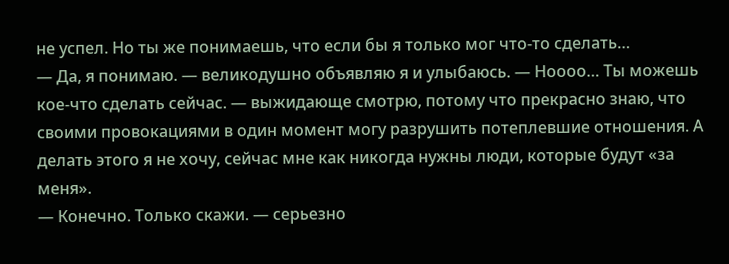не успел. Но ты же понимаешь, что если бы я только мог что-то сделать…
— Да, я понимаю. — великодушно объявляю я и улыбаюсь. — Ноооо… Ты можешь кое-что сделать сейчас. — выжидающе смотрю, потому что прекрасно знаю, что своими провокациями в один момент могу разрушить потеплевшие отношения. А делать этого я не хочу, сейчас мне как никогда нужны люди, которые будут «за меня».
— Конечно. Только скажи. — серьезно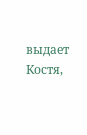выдает Костя,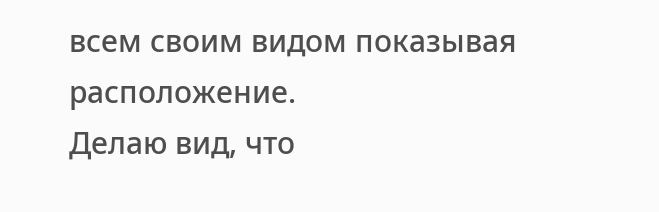всем своим видом показывая расположение.
Делаю вид, что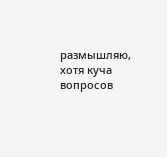размышляю, хотя куча вопросов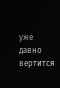уже давно вертится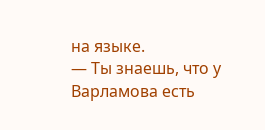на языке.
— Ты знаешь, что у Варламова есть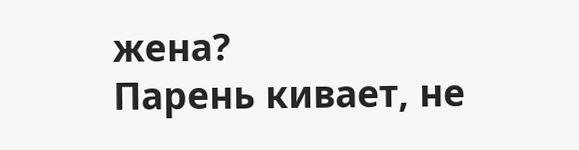жена?
Парень кивает, не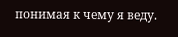понимая к чему я веду.